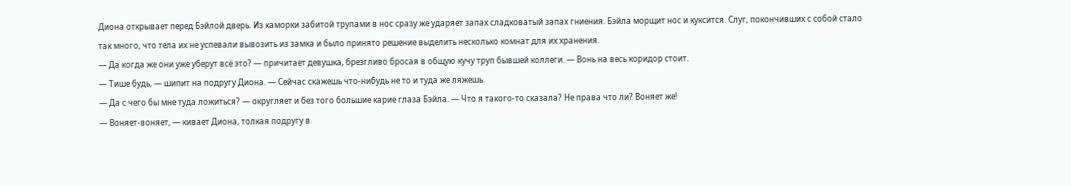Диона открывает перед Бэйлой дверь. Из каморки забитой трупами в нос сразу же ударяет запах сладковатый запах гниения. Бэйла морщит нос и куксится. Слуг, покончивших с собой стало так много, что тела их не успевали вывозить из замка и было принято решение выделить несколько комнат для их хранения.
— Да когда же они уже уберут всё это? — причитает девушка, брезгливо бросая в общую кучу труп бывшей коллеги. — Вонь на весь коридор стоит.
— Тише будь, — шипит на подругу Диона. — Сейчас скажешь что-нибудь не то и туда же ляжешь.
— Да с чего бы мне туда ложиться? — округляет и без того большие карие глаза Бэйла. — Что я такого-то сказала? Не права что ли? Воняет же!
— Воняет-воняет, — кивает Диона, толкая подругу в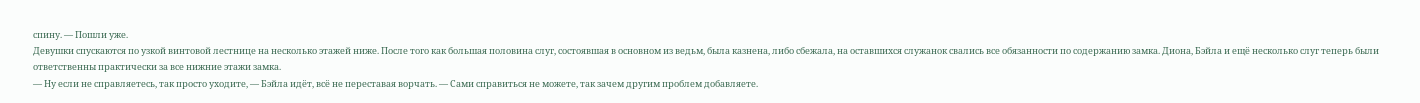спину. — Пошли уже.
Девушки спускаются по узкой винтовой лестнице на несколько этажей ниже. После того как большая половина слуг, состоявшая в основном из ведьм, была казнена, либо сбежала, на оставшихся служанок свались все обязанности по содержанию замка. Диона, Бэйла и ещё несколько слуг теперь были ответственны практически за все нижние этажи замка.
— Ну если не справляетесь, так просто уходите, — Бэйла идёт, всё не переставая ворчать. — Сами справиться не можете, так зачем другим проблем добавляете.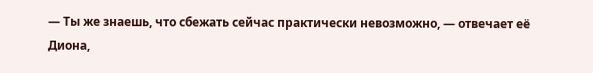— Ты же знаешь, что сбежать сейчас практически невозможно, — отвечает её Диона,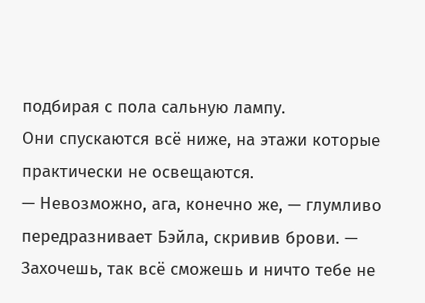подбирая с пола сальную лампу.
Они спускаются всё ниже, на этажи которые практически не освещаются.
— Невозможно, ага, конечно же, — глумливо передразнивает Бэйла, скривив брови. — Захочешь, так всё сможешь и ничто тебе не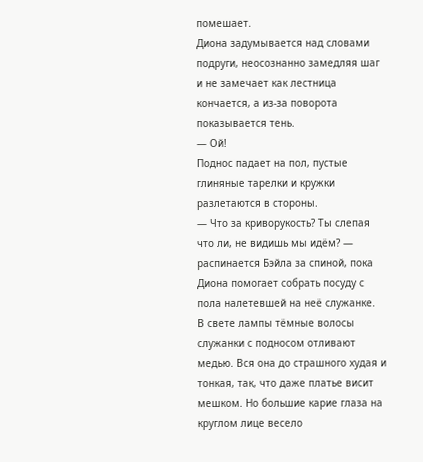помешает.
Диона задумывается над словами подруги, неосознанно замедляя шаг и не замечает как лестница кончается, а из-за поворота показывается тень.
— Ой!
Поднос падает на пол, пустые глиняные тарелки и кружки разлетаются в стороны.
— Что за криворукость? Ты слепая что ли, не видишь мы идём? — распинается Бэйла за спиной, пока Диона помогает собрать посуду с пола налетевшей на неё служанке.
В свете лампы тёмные волосы служанки с подносом отливают медью. Вся она до страшного худая и тонкая, так, что даже платье висит мешком. Но большие карие глаза на круглом лице весело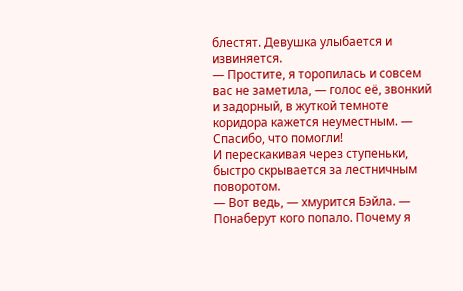блестят. Девушка улыбается и извиняется.
— Простите, я торопилась и совсем вас не заметила, — голос её, звонкий и задорный, в жуткой темноте коридора кажется неуместным. — Спасибо, что помогли!
И перескакивая через ступеньки, быстро скрывается за лестничным поворотом.
— Вот ведь, — хмурится Бэйла. — Понаберут кого попало. Почему я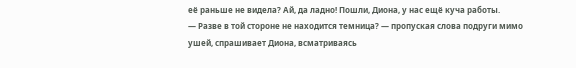её раньше не видела? Ай, да ладно! Пошли, Диона, у нас ещё куча работы.
— Разве в той стороне не находится темница? — пропуская слова подруги мимо ушей, спрашивает Диона, всматриваясь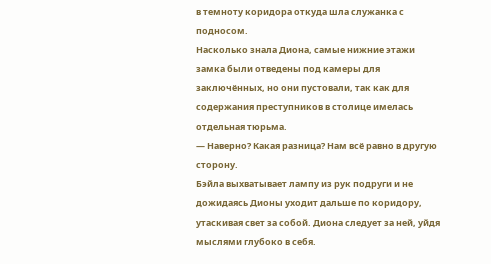в темноту коридора откуда шла служанка с подносом.
Насколько знала Диона, самые нижние этажи замка были отведены под камеры для заключённых, но они пустовали, так как для содержания преступников в столице имелась отдельная тюрьма.
— Наверно? Какая разница? Нам всё равно в другую сторону.
Бэйла выхватывает лампу из рук подруги и не дожидаясь Дионы уходит дальше по коридору, утаскивая свет за собой. Диона следует за ней, уйдя мыслями глубоко в себя.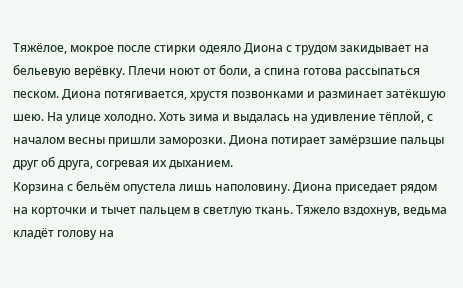Тяжёлое, мокрое после стирки одеяло Диона с трудом закидывает на бельевую верёвку. Плечи ноют от боли, а спина готова рассыпаться песком. Диона потягивается, хрустя позвонками и разминает затёкшую шею. На улице холодно. Хоть зима и выдалась на удивление тёплой, с началом весны пришли заморозки. Диона потирает замёрзшие пальцы друг об друга, согревая их дыханием.
Корзина с бельём опустела лишь наполовину. Диона приседает рядом на корточки и тычет пальцем в светлую ткань. Тяжело вздохнув, ведьма кладёт голову на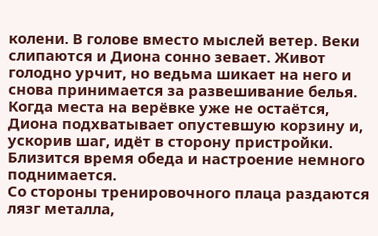колени. В голове вместо мыслей ветер. Веки слипаются и Диона сонно зевает. Живот голодно урчит, но ведьма шикает на него и снова принимается за развешивание белья. Когда места на верёвке уже не остаётся, Диона подхватывает опустевшую корзину и, ускорив шаг, идёт в сторону пристройки. Близится время обеда и настроение немного поднимается.
Со стороны тренировочного плаца раздаются лязг металла,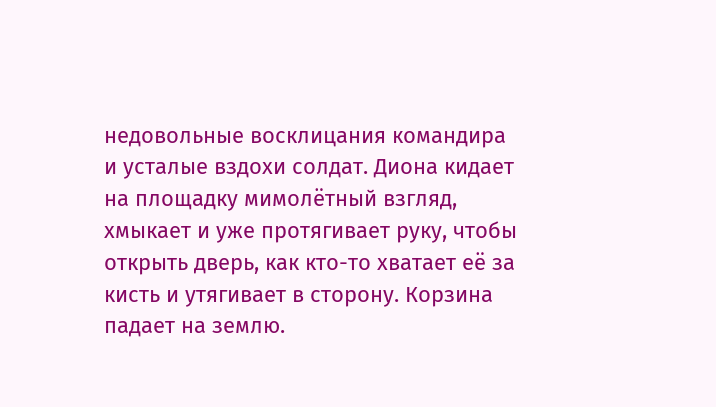недовольные восклицания командира и усталые вздохи солдат. Диона кидает на площадку мимолётный взгляд, хмыкает и уже протягивает руку, чтобы открыть дверь, как кто-то хватает её за кисть и утягивает в сторону. Корзина падает на землю.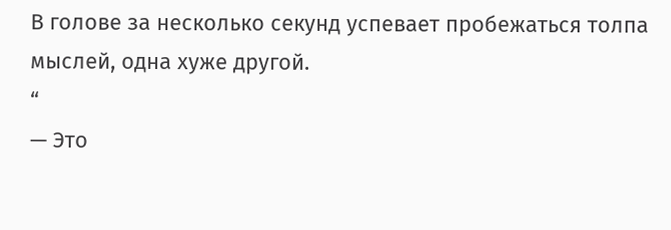В голове за несколько секунд успевает пробежаться толпа мыслей, одна хуже другой.
“
— Это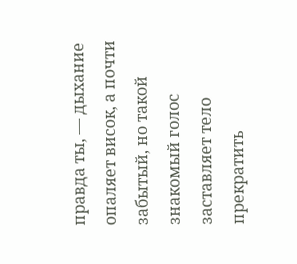правда ты, — дыхание опаляет висок, а почти забытый, но такой знакомый голос заставляет тело прекратить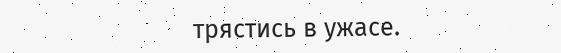трястись в ужасе.